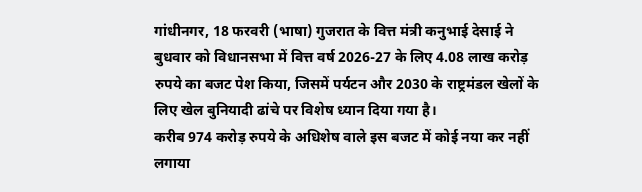गांधीनगर, 18 फरवरी (भाषा) गुजरात के वित्त मंत्री कनुभाई देसाई ने बुधवार को विधानसभा में वित्त वर्ष 2026-27 के लिए 4.08 लाख करोड़ रुपये का बजट पेश किया, जिसमें पर्यटन और 2030 के राष्ट्रमंडल खेलों के लिए खेल बुनियादी ढांचे पर विशेष ध्यान दिया गया है।
करीब 974 करोड़ रुपये के अधिशेष वाले इस बजट में कोई नया कर नहीं लगाया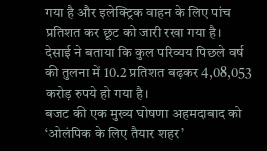गया है और इलेक्ट्रिक वाहन के लिए पांच प्रतिशत कर छूट को जारी रखा गया है।
देसाई ने बताया कि कुल परिव्यय पिछले वर्ष की तुलना में 10.2 प्रतिशत बढ़कर 4,08,053 करोड़ रुपये हो गया है।
बजट की एक मुख्य घोषणा अहमदाबाद को ‘ओलंपिक के लिए तैयार शहर’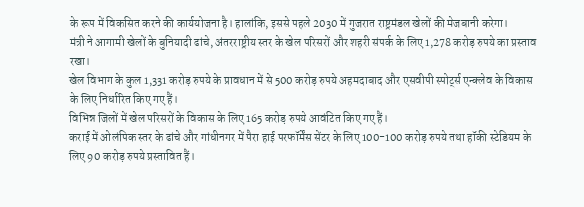के रूप में विकसित करने की कार्ययोजना है। हालांकि, इससे पहले 2030 में गुजरात राष्ट्रमंडल खेलों की मेजबानी करेगा।
मंत्री ने आगामी खेलों के बुनियादी ढांचे, अंतरराष्ट्रीय स्तर के खेल परिसरों और शहरी संपर्क के लिए 1,278 करोड़ रुपये का प्रस्ताव रखा।
खेल विभाग के कुल 1,331 करोड़ रुपये के प्रावधान में से 500 करोड़ रुपये अहमदाबाद और एसवीपी स्पोर्ट्स एन्क्लेव के विकास के लिए निर्धारित किए गए हैं।
विभिन्न जिलों में खेल परिसरों के विकास के लिए 165 करोड़ रुपये आवंटित किए गए हैं।
कराई में ओलंपिक स्तर के ढांचे और गांधीनगर में पैरा हाई परफॉर्मेंस सेंटर के लिए 100-100 करोड़ रुपये तथा हॉकी स्टेडियम के लिए 90 करोड़ रुपये प्रस्तावित हैं।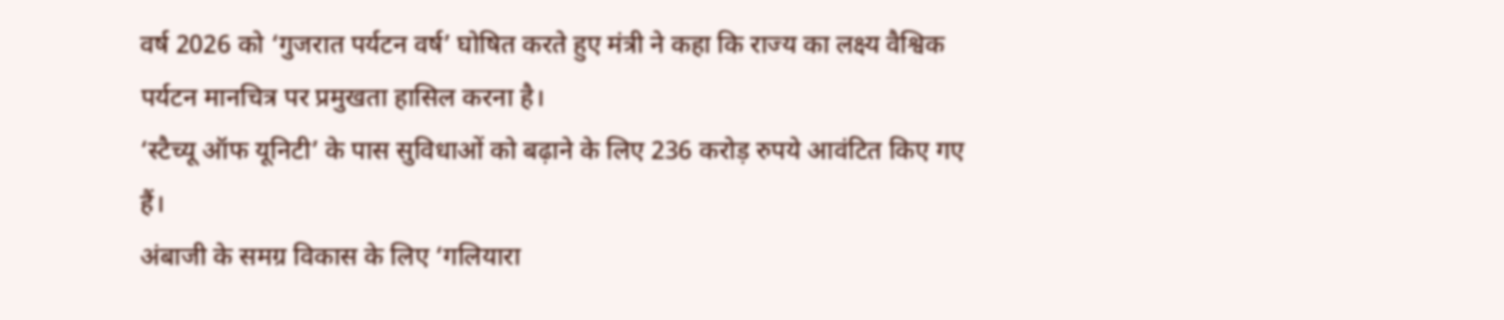वर्ष 2026 को ‘गुजरात पर्यटन वर्ष’ घोषित करते हुए मंत्री ने कहा कि राज्य का लक्ष्य वैश्विक पर्यटन मानचित्र पर प्रमुखता हासिल करना है।
‘स्टैच्यू ऑफ यूनिटी’ के पास सुविधाओं को बढ़ाने के लिए 236 करोड़ रुपये आवंटित किए गए हैं।
अंबाजी के समग्र विकास के लिए ‘गलियारा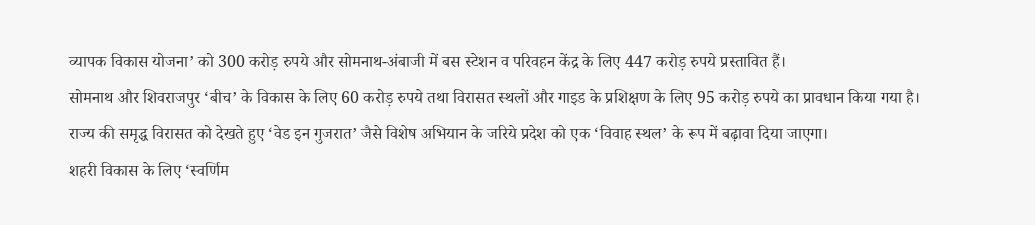व्यापक विकास योजना’ को 300 करोड़ रुपये और सोमनाथ-अंबाजी में बस स्टेशन व परिवहन केंद्र के लिए 447 करोड़ रुपये प्रस्तावित हैं।
सोमनाथ और शिवराजपुर ‘बीच’ के विकास के लिए 60 करोड़ रुपये तथा विरासत स्थलों और गाइड के प्रशिक्षण के लिए 95 करोड़ रुपये का प्रावधान किया गया है।
राज्य की समृद्ध विरासत को देखते हुए ‘वेड इन गुजरात’ जैसे विशेष अभियान के जरिये प्रदेश को एक ‘विवाह स्थल’ के रूप में बढ़ावा दिया जाएगा।
शहरी विकास के लिए ‘स्वर्णिम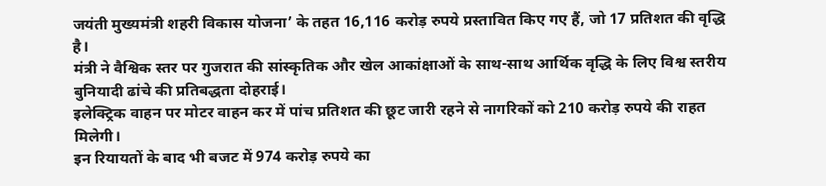जयंती मुख्यमंत्री शहरी विकास योजना’ के तहत 16,116 करोड़ रुपये प्रस्तावित किए गए हैं, जो 17 प्रतिशत की वृद्धि है।
मंत्री ने वैश्विक स्तर पर गुजरात की सांस्कृतिक और खेल आकांक्षाओं के साथ-साथ आर्थिक वृद्धि के लिए विश्व स्तरीय बुनियादी ढांचे की प्रतिबद्धता दोहराई।
इलेक्ट्रिक वाहन पर मोटर वाहन कर में पांच प्रतिशत की छूट जारी रहने से नागरिकों को 210 करोड़ रुपये की राहत मिलेगी।
इन रियायतों के बाद भी बजट में 974 करोड़ रुपये का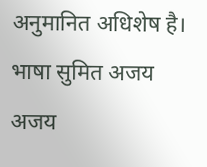अनुमानित अधिशेष है।
भाषा सुमित अजय
अजय